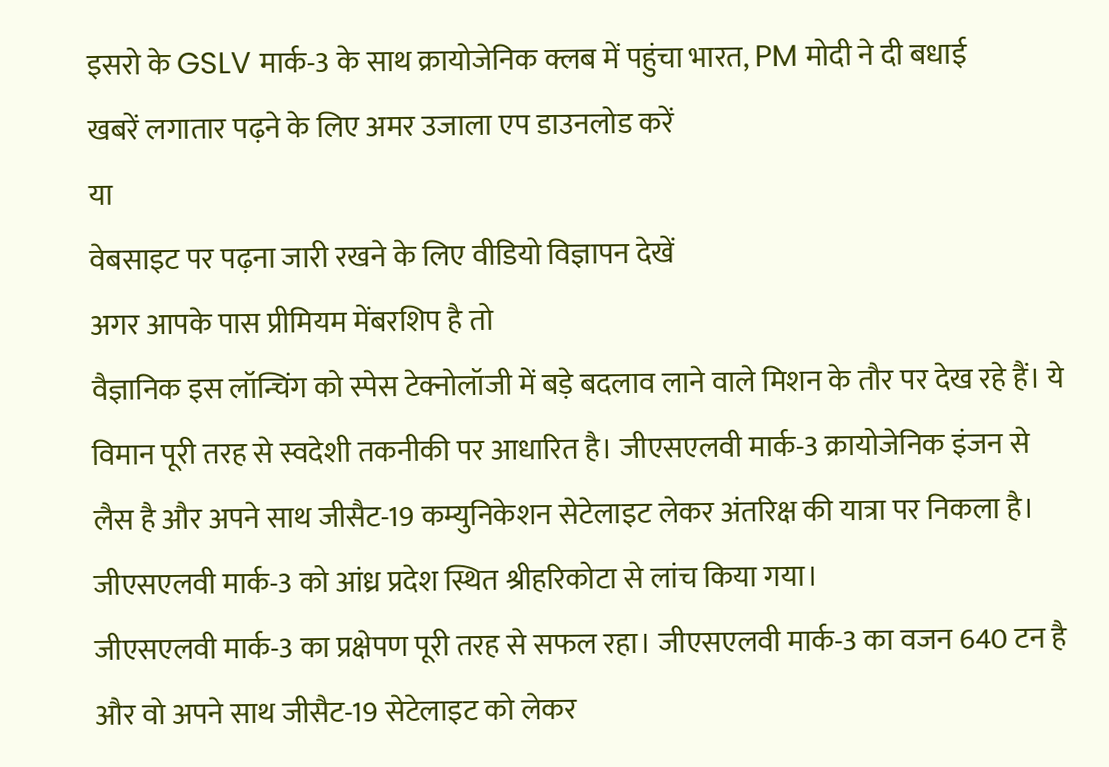इसरो के GSLV मार्क-3 के साथ क्रायोजेनिक क्लब में पहुंचा भारत, PM मोदी ने दी बधाई
खबरें लगातार पढ़ने के लिए अमर उजाला एप डाउनलोड करें
या
वेबसाइट पर पढ़ना जारी रखने के लिए वीडियो विज्ञापन देखें
अगर आपके पास प्रीमियम मेंबरशिप है तो
वैज्ञानिक इस लॉन्चिंग को स्पेस टेक्नोलॉजी में बड़े बदलाव लाने वाले मिशन के तौर पर देख रहे हैं। ये विमान पूरी तरह से स्वदेशी तकनीकी पर आधारित है। जीएसएलवी मार्क-3 क्रायोजेनिक इंजन से लैस है और अपने साथ जीसैट-19 कम्युनिकेशन सेटेलाइट लेकर अंतरिक्ष की यात्रा पर निकला है। जीएसएलवी मार्क-3 को आंध्र प्रदेश स्थित श्रीहरिकोटा से लांच किया गया।
जीएसएलवी मार्क-3 का प्रक्षेपण पूरी तरह से सफल रहा। जीएसएलवी मार्क-3 का वजन 640 टन है और वो अपने साथ जीसैट-19 सेटेलाइट को लेकर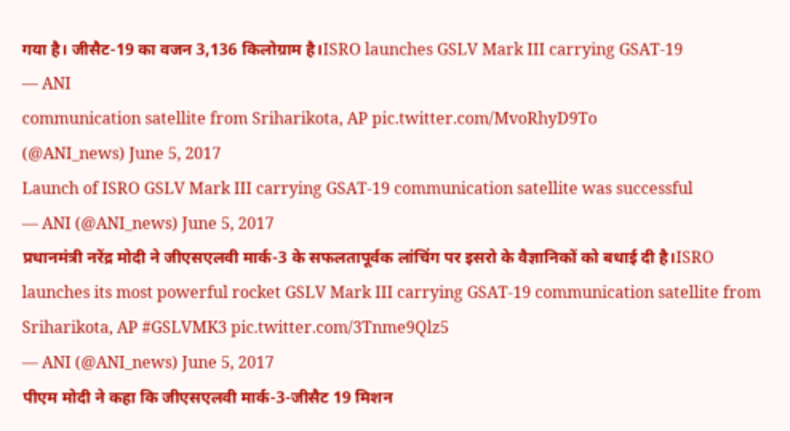गया है। जीसैट-19 का वजन 3,136 किलोग्राम है।ISRO launches GSLV Mark III carrying GSAT-19
— ANI
communication satellite from Sriharikota, AP pic.twitter.com/MvoRhyD9To
(@ANI_news) June 5, 2017
Launch of ISRO GSLV Mark III carrying GSAT-19 communication satellite was successful
— ANI (@ANI_news) June 5, 2017
प्रधानमंत्री नरेंद्र मोदी ने जीएसएलवी मार्क-3 के सफलतापूर्वक लांचिंग पर इसरो के वैज्ञानिकों को बधाई दी है।ISRO launches its most powerful rocket GSLV Mark III carrying GSAT-19 communication satellite from Sriharikota, AP #GSLVMK3 pic.twitter.com/3Tnme9Qlz5
— ANI (@ANI_news) June 5, 2017
पीएम मोदी ने कहा कि जीएसएलवी मार्क-3-जीसैट 19 मिशन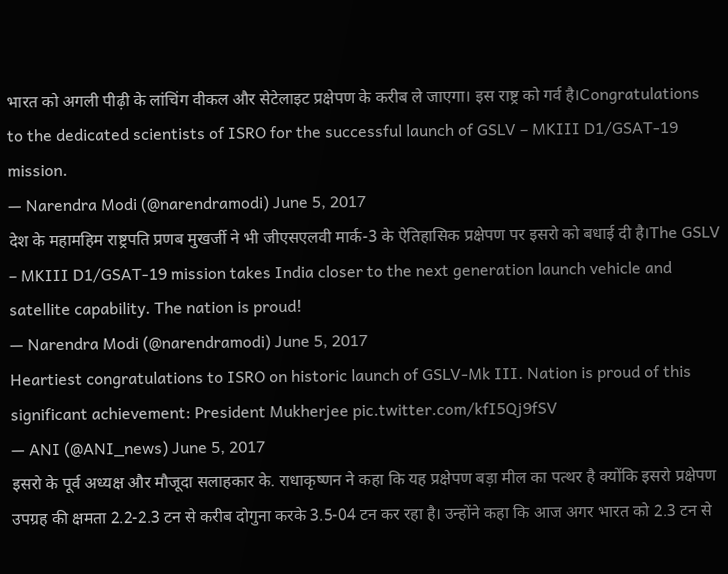भारत को अगली पीढ़ी के लांचिंग वीकल और सेटेलाइट प्रक्षेपण के करीब ले जाएगा। इस राष्ट्र को गर्व है।Congratulations to the dedicated scientists of ISRO for the successful launch of GSLV – MKIII D1/GSAT-19 mission.
— Narendra Modi (@narendramodi) June 5, 2017
देश के महामहिम राष्ट्रपति प्रणब मुखर्जी ने भी जीएसएलवी मार्क-3 के ऐतिहासिक प्रक्षेपण पर इसरो को बधाई दी है।The GSLV – MKIII D1/GSAT-19 mission takes India closer to the next generation launch vehicle and satellite capability. The nation is proud!
— Narendra Modi (@narendramodi) June 5, 2017
Heartiest congratulations to ISRO on historic launch of GSLV-Mk III. Nation is proud of this significant achievement: President Mukherjee pic.twitter.com/kfI5Qj9fSV
— ANI (@ANI_news) June 5, 2017
इसरो के पूर्व अध्यक्ष और मौजूदा सलाहकार के. राधाकृष्णन ने कहा कि यह प्रक्षेपण बड़ा मील का पत्थर है क्योंकि इसरो प्रक्षेपण उपग्रह की क्षमता 2.2-2.3 टन से करीब दोगुना करके 3.5-04 टन कर रहा है। उन्होंने कहा कि आज अगर भारत को 2.3 टन से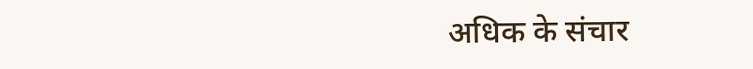अधिक के संचार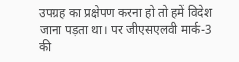उपग्रह का प्रक्षेपण करना हो तो हमें विदेश जाना पड़ता था। पर जीएसएलवी मार्क-3 की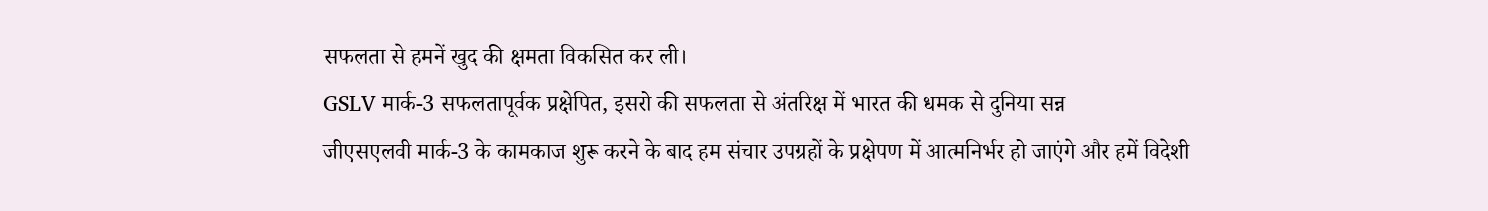सफलता से हमनें खुद की क्षमता विकसित कर ली।
GSLV मार्क-3 सफलतापूर्वक प्रक्षेपित, इसरो की सफलता से अंतरिक्ष में भारत की धमक से दुनिया सन्न
जीएसएलवी मार्क-3 के कामकाज शुरू करने के बाद हम संचार उपग्रहों के प्रक्षेपण में आत्मनिर्भर हो जाएंगे और हमें विदेशी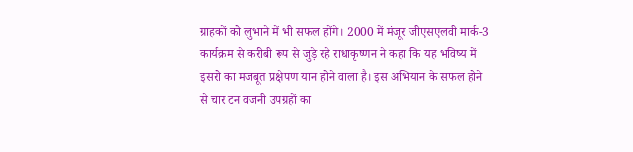ग्राहकों को लुभाने में भी सफल होंगे। 2000 में मंजूर जीएसएलवी मार्क-3 कार्यक्रम से करीबी रूप से जुड़े रहे राधाकृष्णन ने कहा कि यह भविष्य में इसरो का मजबूत प्रक्षेपण यान होने वाला है। इस अभियान के सफल होने से चार टन वजनी उपग्रहों का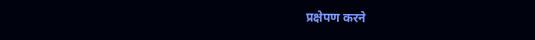प्रक्षेपण करने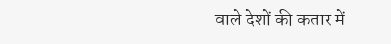वाले देशों की कतार में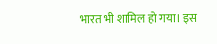भारत भी शामिल हो गया। इस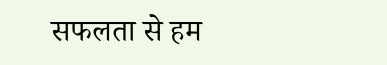सफलता से हम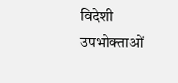विदेशी उपभोक्ताओं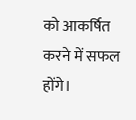को आकर्षित करने में सफल होंगे।